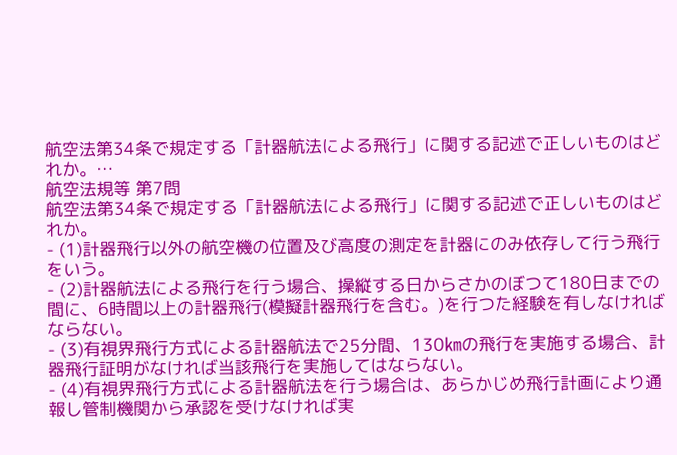航空法第34条で規定する「計器航法による飛行」に関する記述で正しいものはどれか。…
航空法規等 第7問
航空法第34条で規定する「計器航法による飛行」に関する記述で正しいものはどれか。
- (1)計器飛行以外の航空機の位置及び高度の測定を計器にのみ依存して行う飛行をいう。
- (2)計器航法による飛行を行う場合、操縦する日からさかのぼつて180日までの間に、6時間以上の計器飛行(模擬計器飛行を含む。)を行つた経験を有しなければならない。
- (3)有視界飛行方式による計器航法で25分間、130㎞の飛行を実施する場合、計器飛行証明がなければ当該飛行を実施してはならない。
- (4)有視界飛行方式による計器航法を行う場合は、あらかじめ飛行計画により通報し管制機関から承認を受けなければ実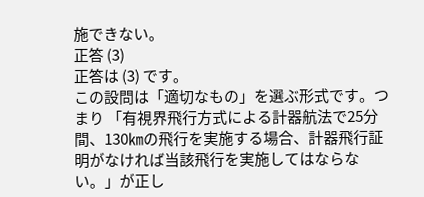施できない。
正答 (3)
正答は (3) です。
この設問は「適切なもの」を選ぶ形式です。つまり 「有視界飛行方式による計器航法で25分間、130㎞の飛行を実施する場合、計器飛行証明がなければ当該飛行を実施してはならない。」が正し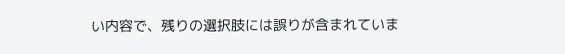い内容で、残りの選択肢には誤りが含まれていま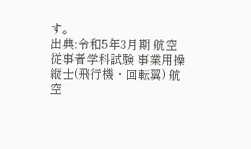す。
出典:令和5年3月期 航空従事者学科試験 事業用操縦士(飛行機・回転翼) 航空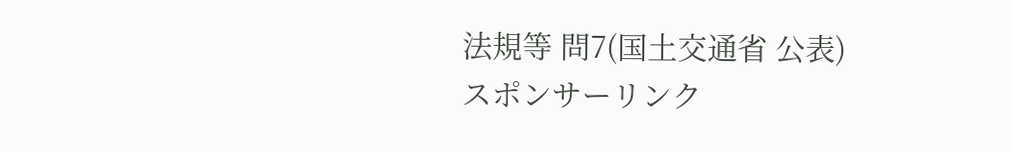法規等 問7(国土交通省 公表)
スポンサーリンク